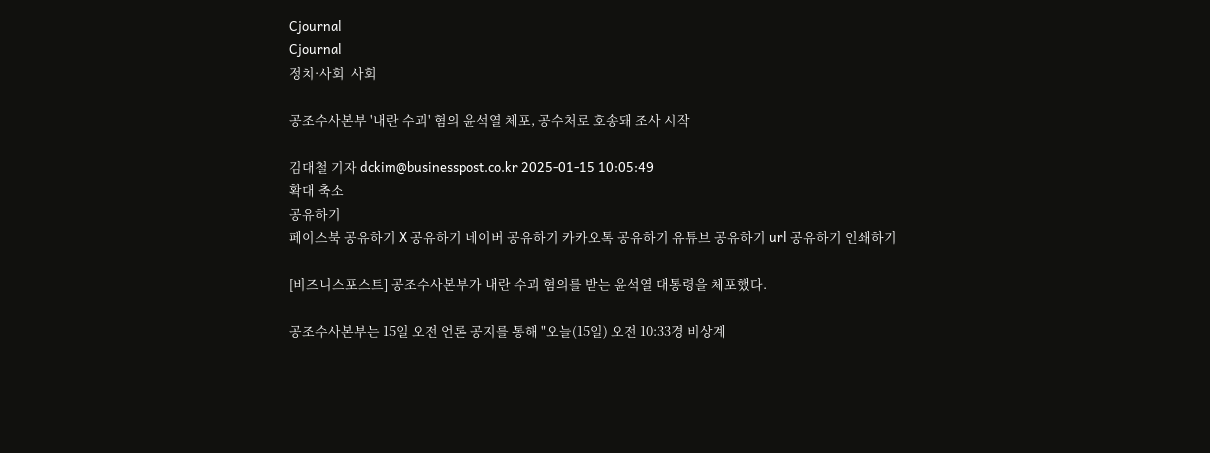Cjournal
Cjournal
정치·사회  사회

공조수사본부 '내란 수괴' 혐의 윤석열 체포, 공수처로 호송돼 조사 시작

김대철 기자 dckim@businesspost.co.kr 2025-01-15 10:05:49
확대 축소
공유하기
페이스북 공유하기 X 공유하기 네이버 공유하기 카카오톡 공유하기 유튜브 공유하기 url 공유하기 인쇄하기

[비즈니스포스트] 공조수사본부가 내란 수괴 혐의를 받는 윤석열 대통령을 체포했다.

공조수사본부는 15일 오전 언론 공지를 통해 "오늘(15일) 오전 10:33경 비상계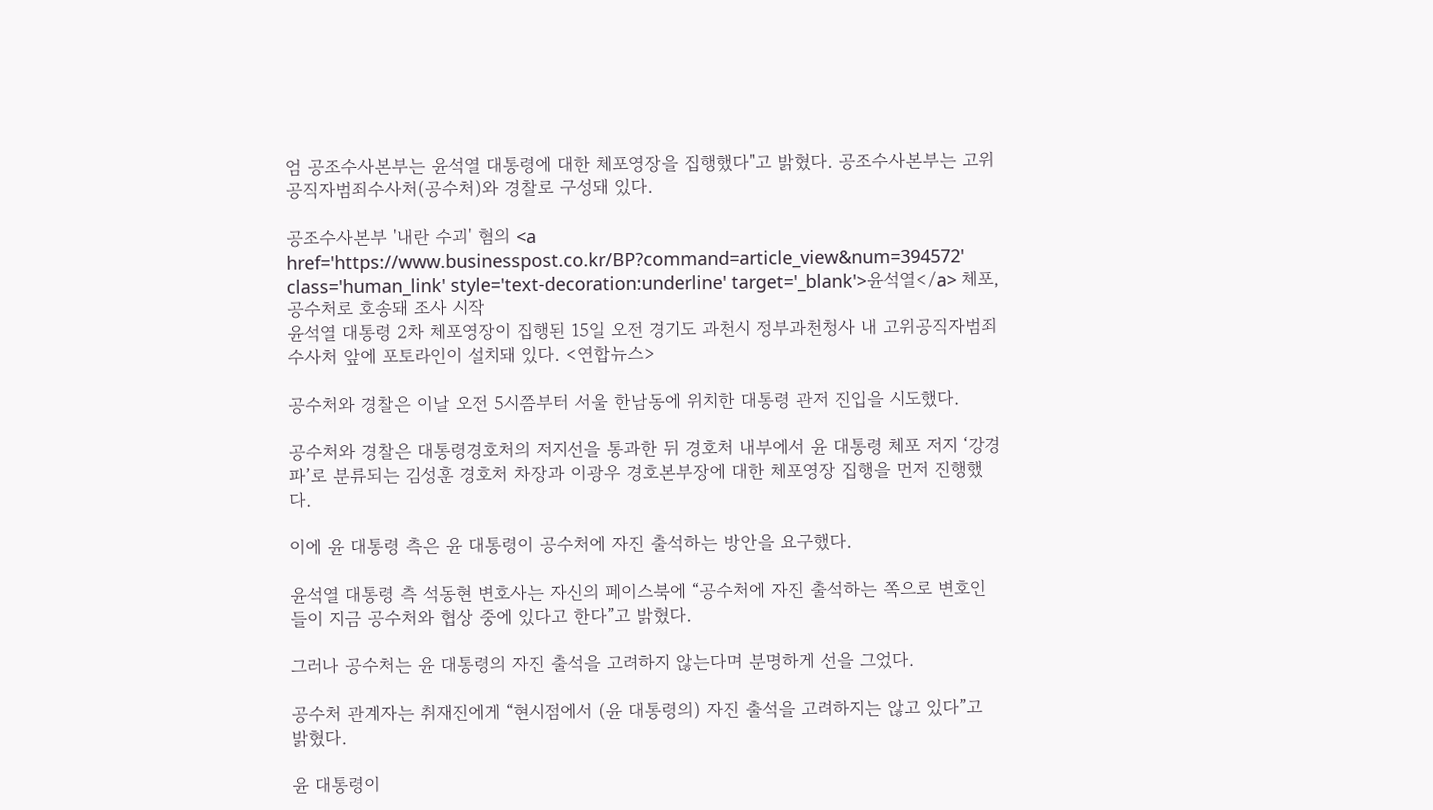엄 공조수사본부는 윤석열 대통령에 대한 체포영장을 집행했다"고 밝혔다. 공조수사본부는 고위공직자범죄수사처(공수처)와 경찰로 구성돼 있다.

공조수사본부 '내란 수괴' 혐의 <a href='https://www.businesspost.co.kr/BP?command=article_view&num=394572' class='human_link' style='text-decoration:underline' target='_blank'>윤석열</a> 체포, 공수처로 호송돼 조사 시작
윤석열 대통령 2차 체포영장이 집행된 15일 오전 경기도 과천시 정부과천청사 내 고위공직자범죄수사처 앞에 포토라인이 설치돼 있다. <연합뉴스>

공수처와 경찰은 이날 오전 5시쯤부터 서울 한남동에 위치한 대통령 관저 진입을 시도했다.

공수처와 경찰은 대통령경호처의 저지선을 통과한 뒤 경호처 내부에서 윤 대통령 체포 저지 ‘강경파’로 분류되는 김성훈 경호처 차장과 이광우 경호본부장에 대한 체포영장 집행을 먼저 진행했다.

이에 윤 대통령 측은 윤 대통령이 공수처에 자진 출석하는 방안을 요구했다.

윤석열 대통령 측 석동현 변호사는 자신의 페이스북에 “공수처에 자진 출석하는 쪽으로 변호인들이 지금 공수처와 협상 중에 있다고 한다”고 밝혔다.

그러나 공수처는 윤 대통령의 자진 출석을 고려하지 않는다며 분명하게 선을 그었다.

공수처 관계자는 취재진에게 “현시점에서 (윤 대통령의) 자진 출석을 고려하지는 않고 있다”고 밝혔다.

윤 대통령이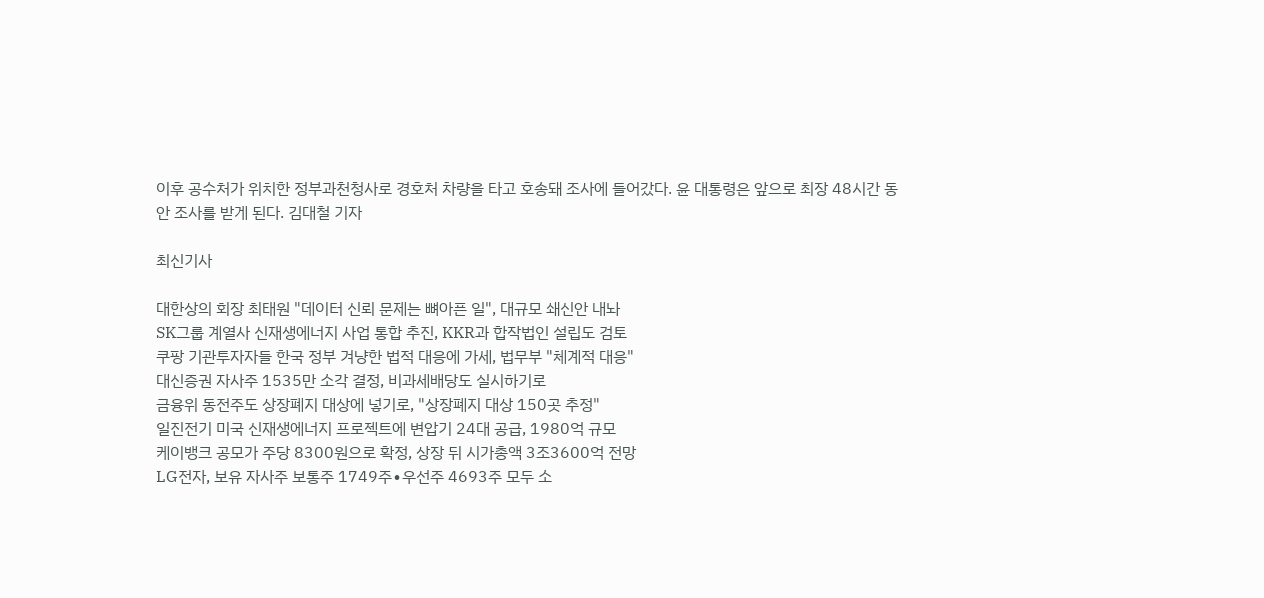이후 공수처가 위치한 정부과천청사로 경호처 차량을 타고 호송돼 조사에 들어갔다. 윤 대통령은 앞으로 최장 48시간 동안 조사를 받게 된다. 김대철 기자

최신기사

대한상의 회장 최태원 "데이터 신뢰 문제는 뼈아픈 일", 대규모 쇄신안 내놔
SK그룹 계열사 신재생에너지 사업 통합 추진, KKR과 합작법인 설립도 검토
쿠팡 기관투자자들 한국 정부 겨냥한 법적 대응에 가세, 법무부 "체계적 대응"
대신증권 자사주 1535만 소각 결정, 비과세배당도 실시하기로
금융위 동전주도 상장폐지 대상에 넣기로, "상장폐지 대상 150곳 추정"
일진전기 미국 신재생에너지 프로젝트에 변압기 24대 공급, 1980억 규모
케이뱅크 공모가 주당 8300원으로 확정, 상장 뒤 시가총액 3조3600억 전망
LG전자, 보유 자사주 보통주 1749주∙우선주 4693주 모두 소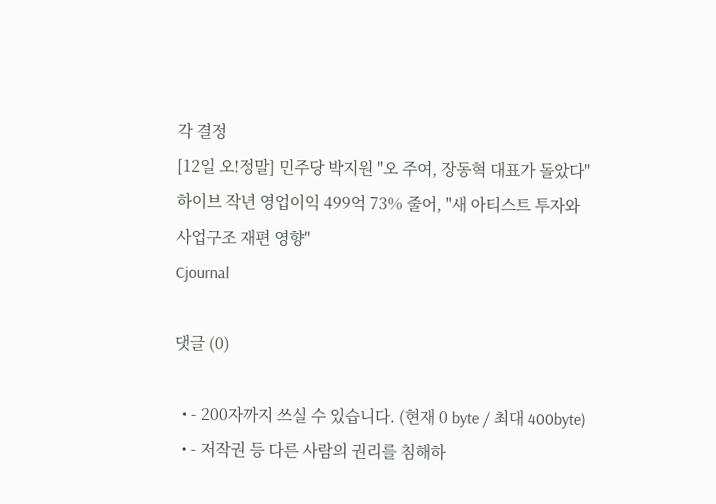각 결정
[12일 오!정말] 민주당 박지원 "오 주여, 장동혁 대표가 돌았다"
하이브 작년 영업이익 499억 73% 줄어, "새 아티스트 투자와 사업구조 재편 영향"
Cjournal

댓글 (0)

  • - 200자까지 쓰실 수 있습니다. (현재 0 byte / 최대 400byte)
  • - 저작권 등 다른 사람의 권리를 침해하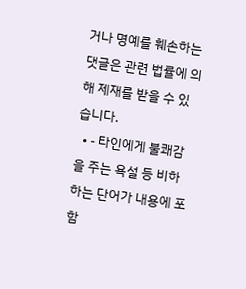거나 명예를 훼손하는 댓글은 관련 법률에 의해 제재를 받을 수 있습니다.
  • - 타인에게 불쾌감을 주는 욕설 등 비하하는 단어가 내용에 포함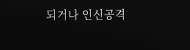되거나 인신공격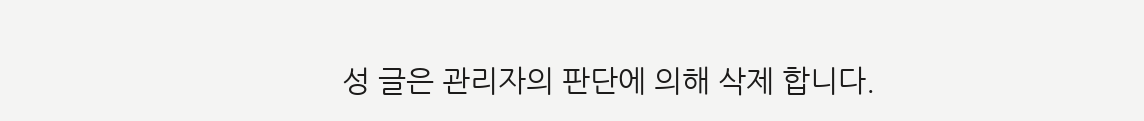성 글은 관리자의 판단에 의해 삭제 합니다.